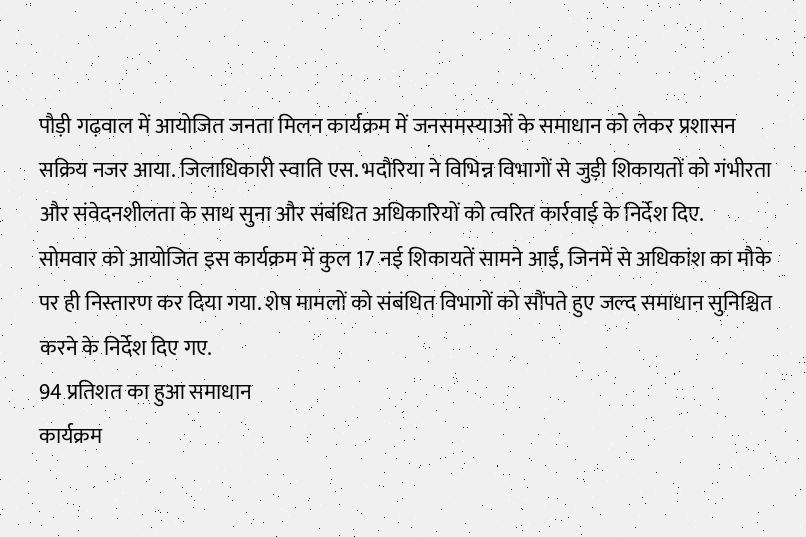पौड़ी गढ़वाल में आयोजित जनता मिलन कार्यक्रम में जनसमस्याओं के समाधान को लेकर प्रशासन सक्रिय नजर आया. जिलाधिकारी स्वाति एस. भदौरिया ने विभिन्न विभागों से जुड़ी शिकायतों को गंभीरता और संवेदनशीलता के साथ सुना और संबंधित अधिकारियों को त्वरित कार्रवाई के निर्देश दिए.
सोमवार को आयोजित इस कार्यक्रम में कुल 17 नई शिकायतें सामने आईं, जिनमें से अधिकांश का मौके पर ही निस्तारण कर दिया गया. शेष मामलों को संबंधित विभागों को सौंपते हुए जल्द समाधान सुनिश्चित करने के निर्देश दिए गए.
94 प्रतिशत का हुआ समाधान
कार्यक्रम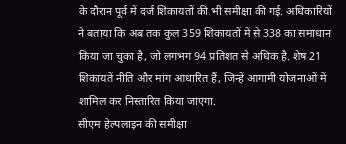के दौरान पूर्व में दर्ज शिकायतों की भी समीक्षा की गई. अधिकारियों ने बताया कि अब तक कुल 359 शिकायतों में से 338 का समाधान किया जा चुका है, जो लगभग 94 प्रतिशत से अधिक है. शेष 21 शिकायतें नीति और मांग आधारित हैं, जिन्हें आगामी योजनाओं में शामिल कर निस्तारित किया जाएगा.
सीएम हेल्पलाइन की समीक्षा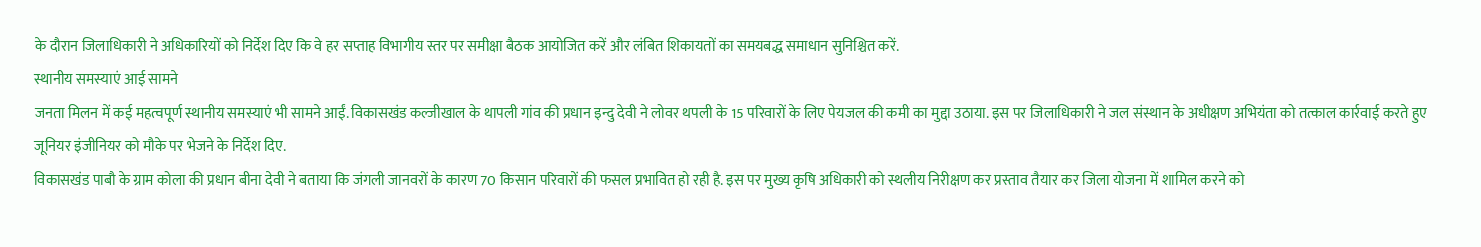के दौरान जिलाधिकारी ने अधिकारियों को निर्देश दिए कि वे हर सप्ताह विभागीय स्तर पर समीक्षा बैठक आयोजित करें और लंबित शिकायतों का समयबद्ध समाधान सुनिश्चित करें.
स्थानीय समस्याएं आई सामने
जनता मिलन में कई महत्वपूर्ण स्थानीय समस्याएं भी सामने आईं. विकासखंड कल्जीखाल के थापली गांव की प्रधान इन्दु देवी ने लोवर थपली के 15 परिवारों के लिए पेयजल की कमी का मुद्दा उठाया. इस पर जिलाधिकारी ने जल संस्थान के अधीक्षण अभियंता को तत्काल कार्रवाई करते हुए जूनियर इंजीनियर को मौके पर भेजने के निर्देश दिए.
विकासखंड पाबौ के ग्राम कोला की प्रधान बीना देवी ने बताया कि जंगली जानवरों के कारण 70 किसान परिवारों की फसल प्रभावित हो रही है. इस पर मुख्य कृषि अधिकारी को स्थलीय निरीक्षण कर प्रस्ताव तैयार कर जिला योजना में शामिल करने को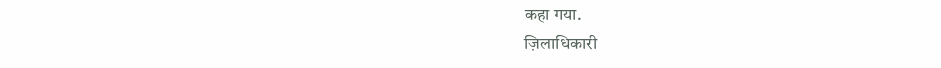कहा गया.
ज़िलाधिकारी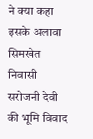ने क्या कहा
इसके अलावा सिमखेत निवासी सरोजनी देवी की भूमि विवाद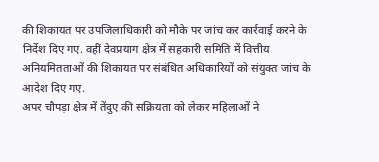की शिकायत पर उपजिलाधिकारी को मौके पर जांच कर कार्रवाई करने के निर्देश दिए गए. वहीं देवप्रयाग क्षेत्र में सहकारी समिति में वित्तीय अनियमितताओं की शिकायत पर संबंधित अधिकारियों को संयुक्त जांच के आदेश दिए गए.
अपर चौपड़ा क्षेत्र में तेंदुए की सक्रियता को लेकर महिलाओं ने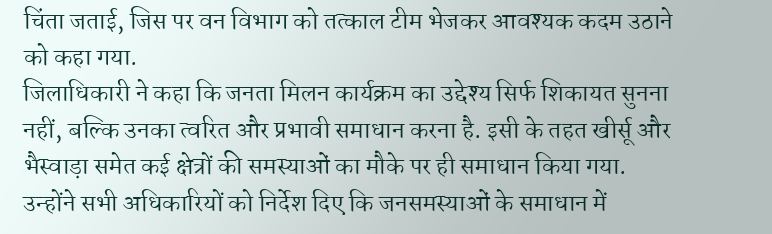चिंता जताई, जिस पर वन विभाग को तत्काल टीम भेजकर आवश्यक कदम उठाने को कहा गया.
जिलाधिकारी ने कहा कि जनता मिलन कार्यक्रम का उद्देश्य सिर्फ शिकायत सुनना नहीं, बल्कि उनका त्वरित और प्रभावी समाधान करना है. इसी के तहत खीर्सू और भैस्वाड़ा समेत कई क्षेत्रों की समस्याओं का मौके पर ही समाधान किया गया.
उन्होंने सभी अधिकारियों को निर्देश दिए कि जनसमस्याओं के समाधान में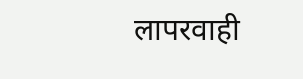लापरवाही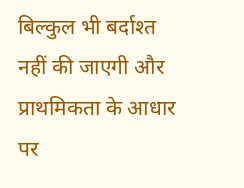बिल्कुल भी बर्दाश्त नहीं की जाएगी और प्राथमिकता के आधार पर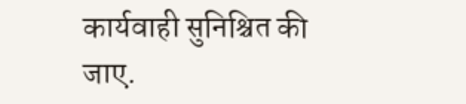कार्यवाही सुनिश्चित की जाए.